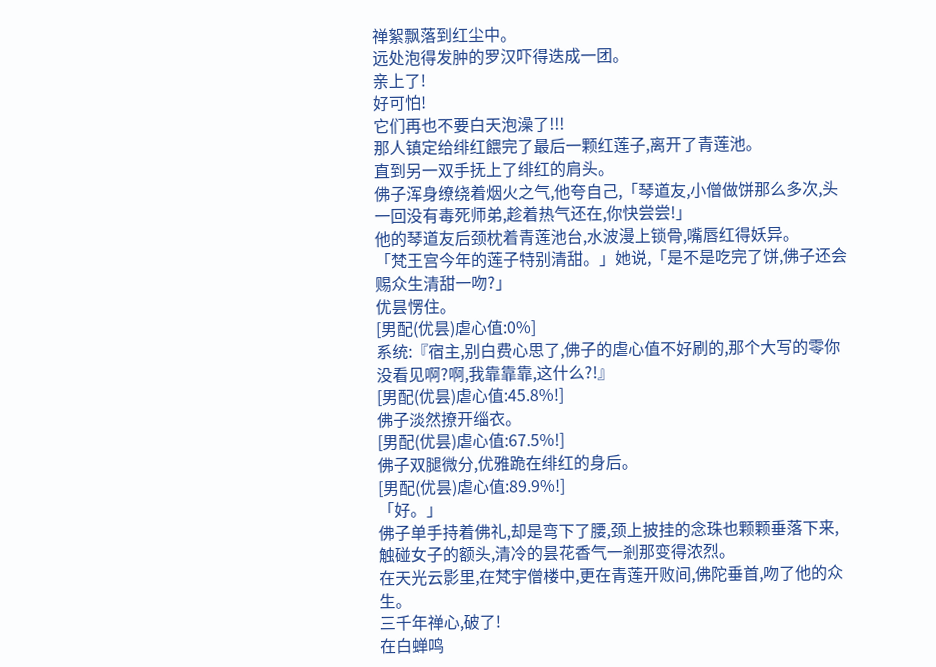禅絮飘落到红尘中。
远处泡得发肿的罗汉吓得迭成一团。
亲上了!
好可怕!
它们再也不要白天泡澡了!!!
那人镇定给绯红餵完了最后一颗红莲子,离开了青莲池。
直到另一双手抚上了绯红的肩头。
佛子浑身缭绕着烟火之气,他夸自己,「琴道友,小僧做饼那么多次,头一回没有毒死师弟,趁着热气还在,你快尝尝!」
他的琴道友后颈枕着青莲池台,水波漫上锁骨,嘴唇红得妖异。
「梵王宫今年的莲子特别清甜。」她说,「是不是吃完了饼,佛子还会赐众生清甜一吻?」
优昙愣住。
[男配(优昙)虐心值:0%]
系统:『宿主,别白费心思了,佛子的虐心值不好刷的,那个大写的零你没看见啊?啊,我靠靠靠,这什么?!』
[男配(优昙)虐心值:45.8%!]
佛子淡然撩开缁衣。
[男配(优昙)虐心值:67.5%!]
佛子双腿微分,优雅跪在绯红的身后。
[男配(优昙)虐心值:89.9%!]
「好。」
佛子单手持着佛礼,却是弯下了腰,颈上披挂的念珠也颗颗垂落下来,触碰女子的额头,清冷的昙花香气一剎那变得浓烈。
在天光云影里,在梵宇僧楼中,更在青莲开败间,佛陀垂首,吻了他的众生。
三千年禅心,破了!
在白蝉鸣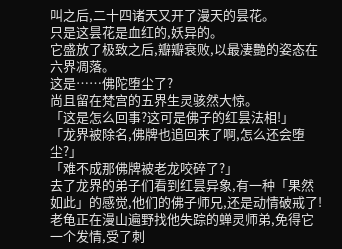叫之后,二十四诸天又开了漫天的昙花。
只是这昙花是血红的,妖异的。
它盛放了极致之后,瓣瓣衰败,以最凄艷的姿态在六界凋落。
这是……佛陀堕尘了?
尚且留在梵宫的五界生灵骇然大惊。
「这是怎么回事?这可是佛子的红昙法相!」
「龙界被除名,佛牌也追回来了啊,怎么还会堕尘?」
「难不成那佛牌被老龙咬碎了?」
去了龙界的弟子们看到红昙异象,有一种「果然如此」的感觉,他们的佛子师兄,还是动情破戒了!
老龟正在漫山遍野找他失踪的蝉灵师弟,免得它一个发情,受了刺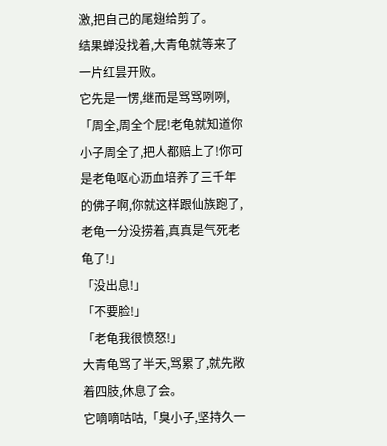激,把自己的尾翅给剪了。
结果蝉没找着,大青龟就等来了一片红昙开败。
它先是一愣,继而是骂骂咧咧,「周全,周全个屁!老龟就知道你小子周全了,把人都赔上了!你可是老龟呕心沥血培养了三千年的佛子啊,你就这样跟仙族跑了,老龟一分没捞着,真真是气死老龟了!」
「没出息!」
「不要脸!」
「老龟我很愤怒!」
大青龟骂了半天,骂累了,就先敞着四肢,休息了会。
它嘀嘀咕咕,「臭小子,坚持久一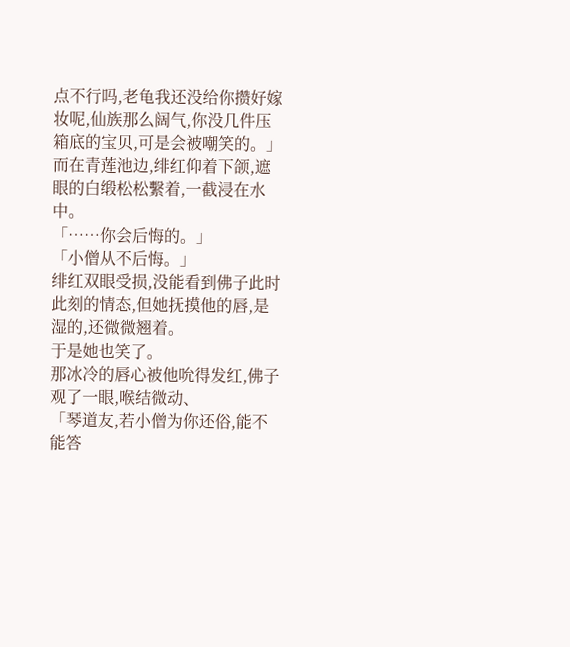点不行吗,老龟我还没给你攒好嫁妆呢,仙族那么阔气,你没几件压箱底的宝贝,可是会被嘲笑的。」
而在青莲池边,绯红仰着下颌,遮眼的白缎松松繫着,一截浸在水中。
「……你会后悔的。」
「小僧从不后悔。」
绯红双眼受损,没能看到佛子此时此刻的情态,但她抚摸他的唇,是湿的,还微微翘着。
于是她也笑了。
那冰冷的唇心被他吮得发红,佛子观了一眼,喉结微动、
「琴道友,若小僧为你还俗,能不能答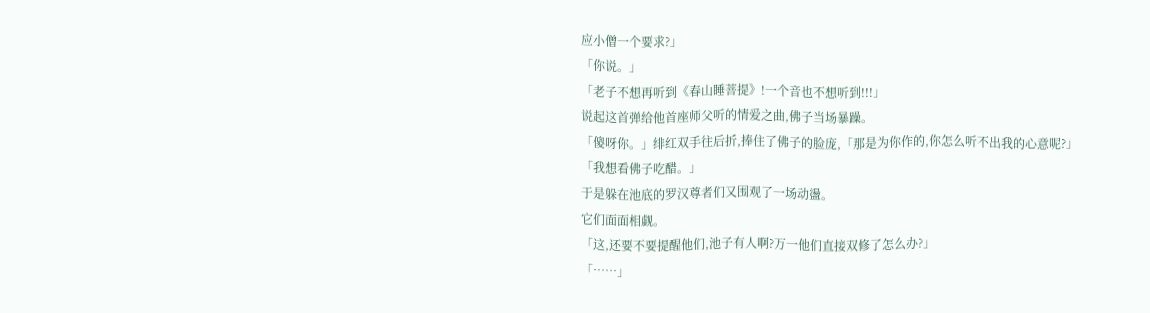应小僧一个要求?」
「你说。」
「老子不想再听到《春山睡菩提》!一个音也不想听到!!!」
说起这首弹给他首座师父听的情爱之曲,佛子当场暴躁。
「傻呀你。」绯红双手往后折,捧住了佛子的脸庞,「那是为你作的,你怎么听不出我的心意呢?」
「我想看佛子吃醋。」
于是躲在池底的罗汉尊者们又围观了一场动盪。
它们面面相觑。
「这,还要不要提醒他们,池子有人啊?万一他们直接双修了怎么办?」
「……」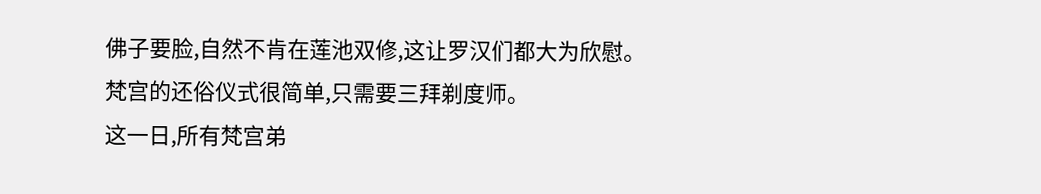佛子要脸,自然不肯在莲池双修,这让罗汉们都大为欣慰。
梵宫的还俗仪式很简单,只需要三拜剃度师。
这一日,所有梵宫弟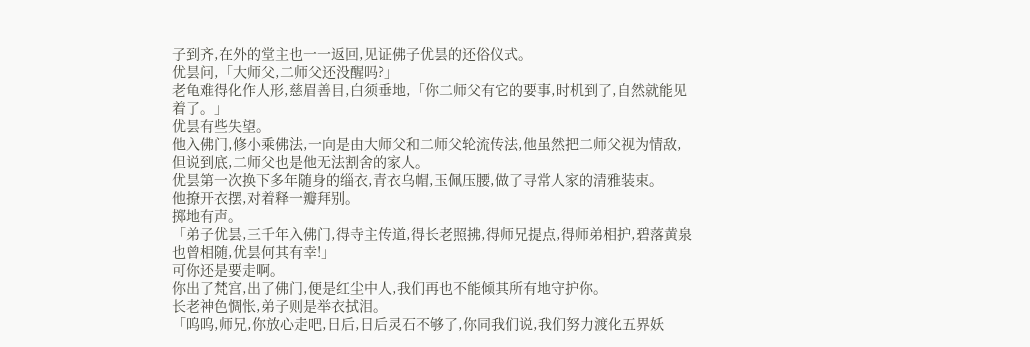子到齐,在外的堂主也一一返回,见证佛子优昙的还俗仪式。
优昙问,「大师父,二师父还没醒吗?」
老龟难得化作人形,慈眉善目,白须垂地,「你二师父有它的要事,时机到了,自然就能见着了。」
优昙有些失望。
他入佛门,修小乘佛法,一向是由大师父和二师父轮流传法,他虽然把二师父视为情敌,但说到底,二师父也是他无法割舍的家人。
优昙第一次换下多年随身的缁衣,青衣乌帽,玉佩压腰,做了寻常人家的清雅装束。
他撩开衣摆,对着释一瓣拜别。
掷地有声。
「弟子优昙,三千年入佛门,得寺主传道,得长老照拂,得师兄提点,得师弟相护,碧落黄泉也曾相随,优昙何其有幸!」
可你还是要走啊。
你出了梵宫,出了佛门,便是红尘中人,我们再也不能倾其所有地守护你。
长老神色惆怅,弟子则是举衣拭泪。
「呜呜,师兄,你放心走吧,日后,日后灵石不够了,你同我们说,我们努力渡化五界妖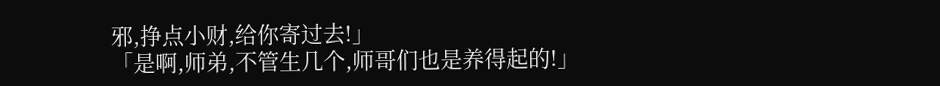邪,挣点小财,给你寄过去!」
「是啊,师弟,不管生几个,师哥们也是养得起的!」